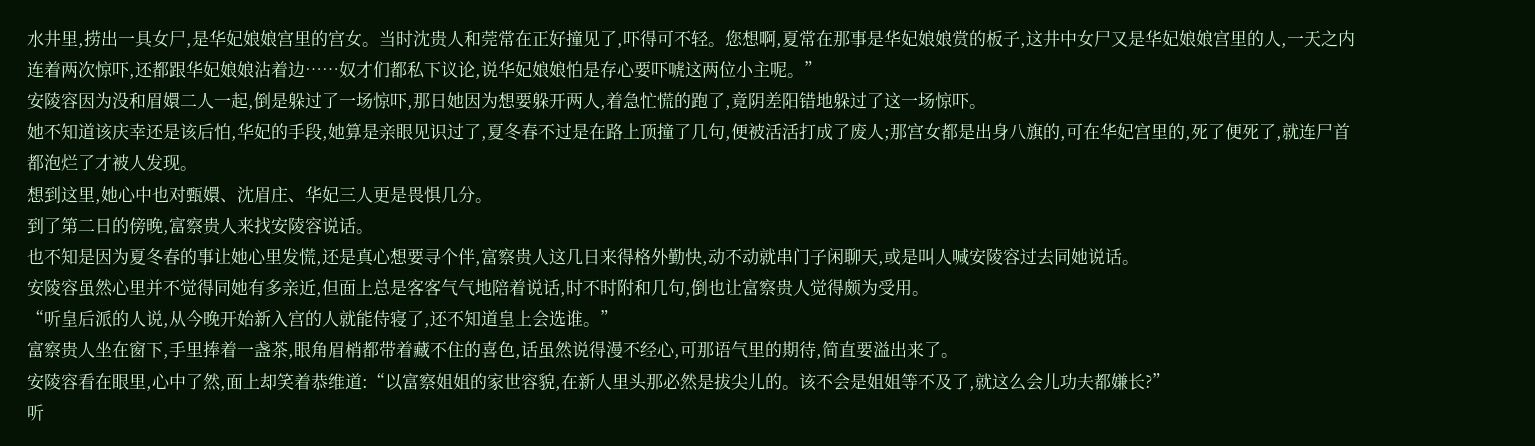水井里,捞出一具女尸,是华妃娘娘宫里的宫女。当时沈贵人和莞常在正好撞见了,吓得可不轻。您想啊,夏常在那事是华妃娘娘赏的板子,这井中女尸又是华妃娘娘宫里的人,一天之内连着两次惊吓,还都跟华妃娘娘沾着边……奴才们都私下议论,说华妃娘娘怕是存心要吓唬这两位小主呢。”
安陵容因为没和眉嬛二人一起,倒是躲过了一场惊吓,那日她因为想要躲开两人,着急忙慌的跑了,竟阴差阳错地躲过了这一场惊吓。
她不知道该庆幸还是该后怕,华妃的手段,她算是亲眼见识过了,夏冬春不过是在路上顶撞了几句,便被活活打成了废人;那宫女都是出身八旗的,可在华妃宫里的,死了便死了,就连尸首都泡烂了才被人发现。
想到这里,她心中也对甄嬛、沈眉庄、华妃三人更是畏惧几分。
到了第二日的傍晚,富察贵人来找安陵容说话。
也不知是因为夏冬春的事让她心里发慌,还是真心想要寻个伴,富察贵人这几日来得格外勤快,动不动就串门子闲聊天,或是叫人喊安陵容过去同她说话。
安陵容虽然心里并不觉得同她有多亲近,但面上总是客客气气地陪着说话,时不时附和几句,倒也让富察贵人觉得颇为受用。
“听皇后派的人说,从今晚开始新入宫的人就能侍寝了,还不知道皇上会选谁。”
富察贵人坐在窗下,手里捧着一盏茶,眼角眉梢都带着藏不住的喜色,话虽然说得漫不经心,可那语气里的期待,简直要溢出来了。
安陵容看在眼里,心中了然,面上却笑着恭维道:“以富察姐姐的家世容貌,在新人里头那必然是拔尖儿的。该不会是姐姐等不及了,就这么会儿功夫都嫌长?”
听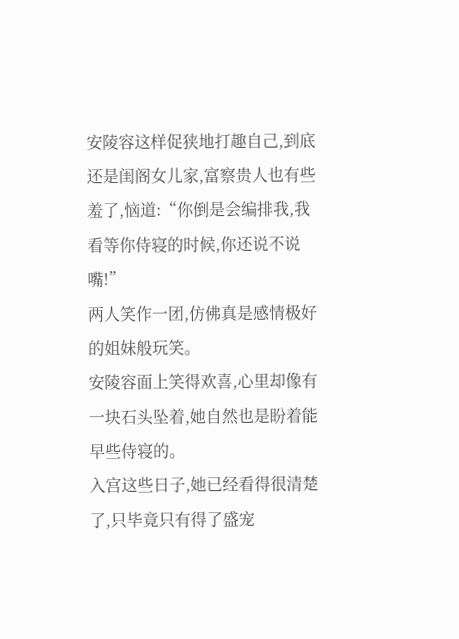安陵容这样促狭地打趣自己,到底还是闺阁女儿家,富察贵人也有些羞了,恼道:“你倒是会编排我,我看等你侍寝的时候,你还说不说嘴!”
两人笑作一团,仿佛真是感情极好的姐妹般玩笑。
安陵容面上笑得欢喜,心里却像有一块石头坠着,她自然也是盼着能早些侍寝的。
入宫这些日子,她已经看得很清楚了,只毕竟只有得了盛宠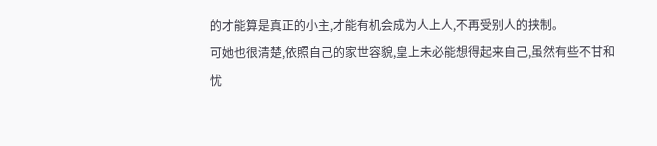的才能算是真正的小主,才能有机会成为人上人,不再受别人的挟制。
可她也很清楚,依照自己的家世容貌,皇上未必能想得起来自己,虽然有些不甘和忧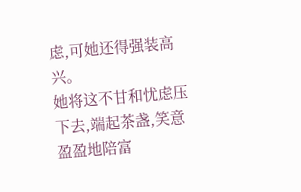虑,可她还得强装高兴。
她将这不甘和忧虑压下去,端起茶盏,笑意盈盈地陪富